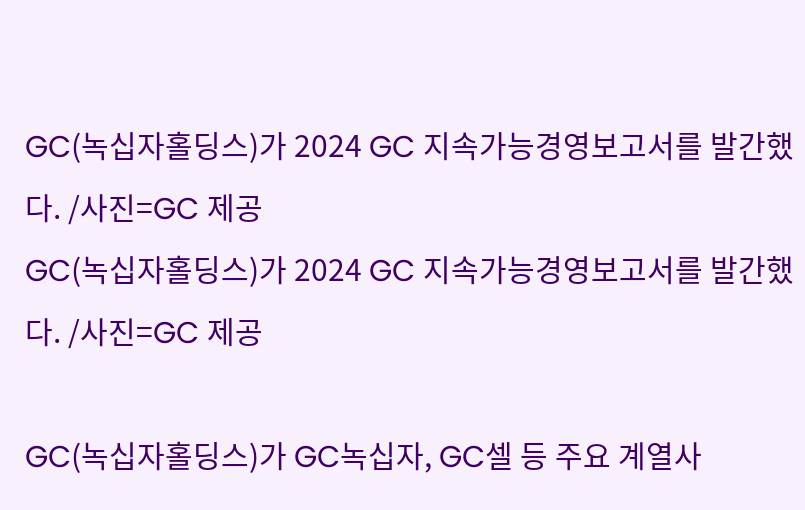GC(녹십자홀딩스)가 2024 GC 지속가능경영보고서를 발간했다. /사진=GC 제공
GC(녹십자홀딩스)가 2024 GC 지속가능경영보고서를 발간했다. /사진=GC 제공

GC(녹십자홀딩스)가 GC녹십자, GC셀 등 주요 계열사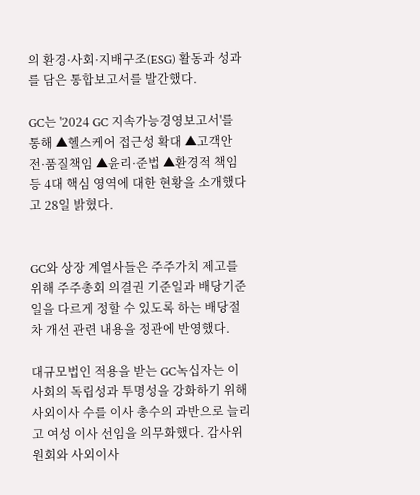의 환경·사회·지배구조(ESG) 활동과 성과를 담은 통합보고서를 발간했다.

GC는 '2024 GC 지속가능경영보고서'를 통해 ▲헬스케어 접근성 확대 ▲고객안전·품질책임 ▲윤리·준법 ▲환경적 책임 등 4대 핵심 영역에 대한 현황을 소개했다고 28일 밝혔다.


GC와 상장 계열사들은 주주가치 제고를 위해 주주총회 의결권 기준일과 배당기준일을 다르게 정할 수 있도록 하는 배당절차 개선 관련 내용을 정관에 반영했다.

대규모법인 적용을 받는 GC녹십자는 이사회의 독립성과 투명성을 강화하기 위해 사외이사 수를 이사 총수의 과반으로 늘리고 여성 이사 선임을 의무화했다. 감사위원회와 사외이사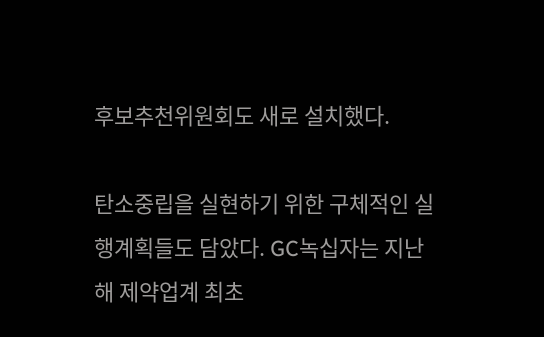후보추천위원회도 새로 설치했다.

탄소중립을 실현하기 위한 구체적인 실행계획들도 담았다. GC녹십자는 지난해 제약업계 최초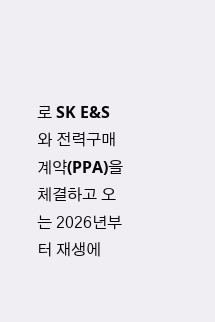로 SK E&S와 전력구매계약(PPA)을 체결하고 오는 2026년부터 재생에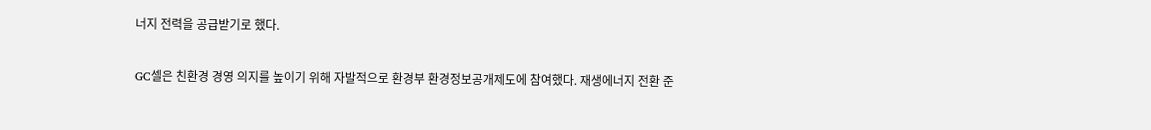너지 전력을 공급받기로 했다.


GC셀은 친환경 경영 의지를 높이기 위해 자발적으로 환경부 환경정보공개제도에 참여했다. 재생에너지 전환 준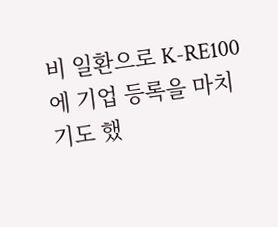비 일환으로 K-RE100에 기업 등록을 마치기도 했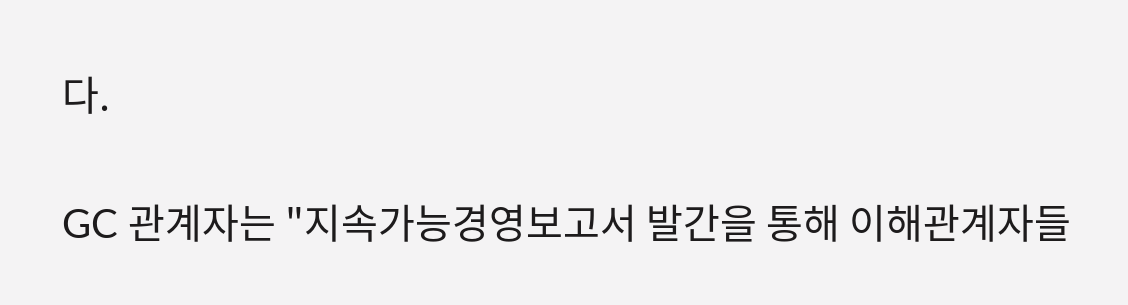다.

GC 관계자는 "지속가능경영보고서 발간을 통해 이해관계자들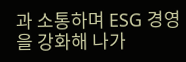과 소통하며 ESG 경영을 강화해 나가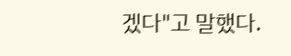겠다"고 말했다.